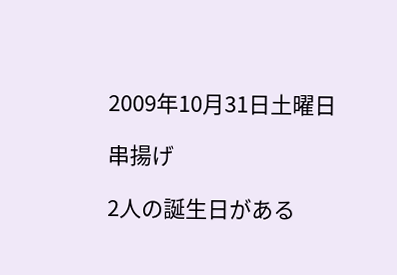2009年10月31日土曜日

串揚げ

2人の誕生日がある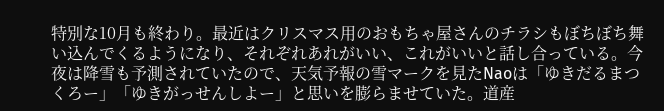特別な10月も終わり。最近はクリスマス用のおもちゃ屋さんのチラシもぼちぼち舞い込んでくるようになり、それぞれあれがいい、これがいいと話し合っている。今夜は降雪も予測されていたので、天気予報の雪マークを見たNaoは「ゆきだるまつくろー」「ゆきがっせんしよー」と思いを膨らませていた。道産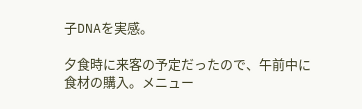子DNAを実感。

夕食時に来客の予定だったので、午前中に食材の購入。メニュー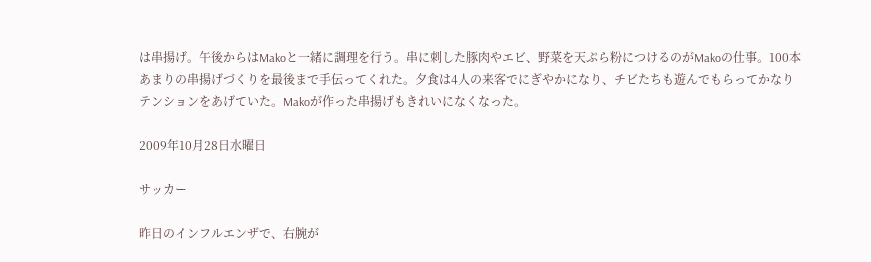は串揚げ。午後からはMakoと一緒に調理を行う。串に刺した豚肉やエビ、野菜を天ぷら粉につけるのがMakoの仕事。100本あまりの串揚げづくりを最後まで手伝ってくれた。夕食は4人の来客でにぎやかになり、チビたちも遊んでもらってかなりテンションをあげていた。Makoが作った串揚げもきれいになくなった。

2009年10月28日水曜日

サッカー

昨日のインフルエンザで、右腕が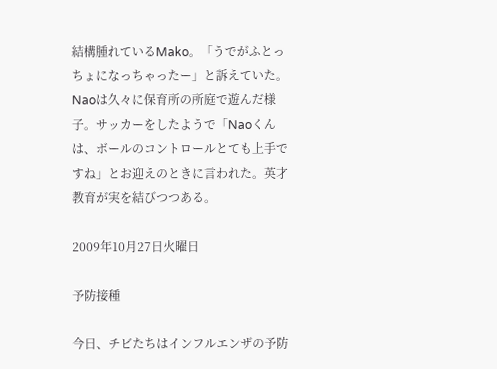結構腫れているMako。「うでがふとっちょになっちゃったー」と訴えていた。Naoは久々に保育所の所庭で遊んだ様子。サッカーをしたようで「Naoくんは、ボールのコントロールとても上手ですね」とお迎えのときに言われた。英才教育が実を結びつつある。

2009年10月27日火曜日

予防接種

今日、チビたちはインフルエンザの予防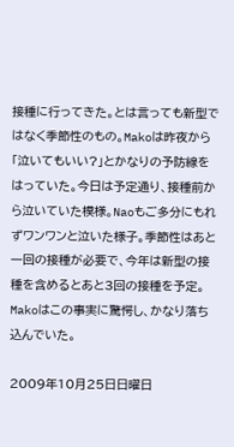接種に行ってきた。とは言っても新型ではなく季節性のもの。Makoは昨夜から「泣いてもいい?」とかなりの予防線をはっていた。今日は予定通り、接種前から泣いていた模様。Naoもご多分にもれずワンワンと泣いた様子。季節性はあと一回の接種が必要で、今年は新型の接種を含めるとあと3回の接種を予定。Makoはこの事実に驚愕し、かなり落ち込んでいた。

2009年10月25日日曜日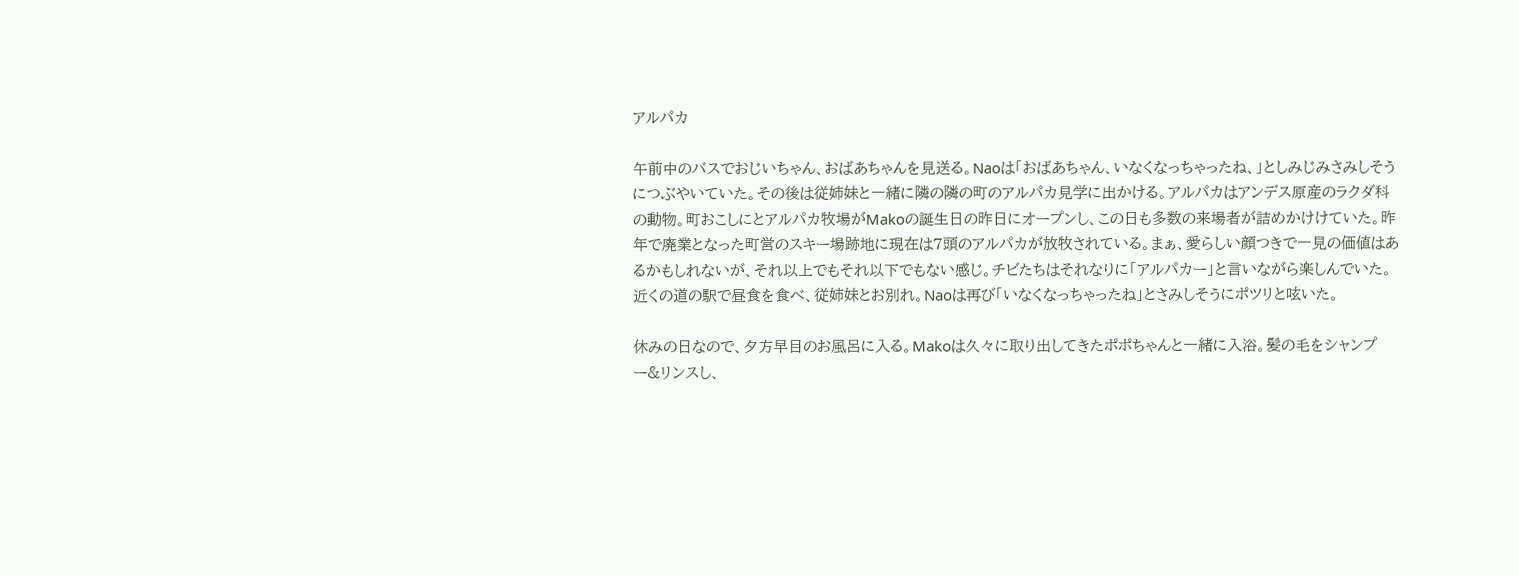アルパカ

午前中のバスでおじいちゃん、おばあちゃんを見送る。Naoは「おばあちゃん、いなくなっちゃったね、」としみじみさみしそうにつぶやいていた。その後は従姉妹と一緒に隣の隣の町のアルパカ見学に出かける。アルパカはアンデス原産のラクダ科の動物。町おこしにとアルパカ牧場がMakoの誕生日の昨日にオープンし、この日も多数の来場者が詰めかけけていた。昨年で廃業となった町営のスキー場跡地に現在は7頭のアルパカが放牧されている。まぁ、愛らしい顔つきで一見の価値はあるかもしれないが、それ以上でもそれ以下でもない感じ。チビたちはそれなりに「アルパカー」と言いながら楽しんでいた。近くの道の駅で昼食を食べ、従姉妹とお別れ。Naoは再び「いなくなっちゃったね」とさみしそうにポツリと呟いた。

休みの日なので、夕方早目のお風呂に入る。Makoは久々に取り出してきたポポちゃんと一緒に入浴。髪の毛をシャンプー&リンスし、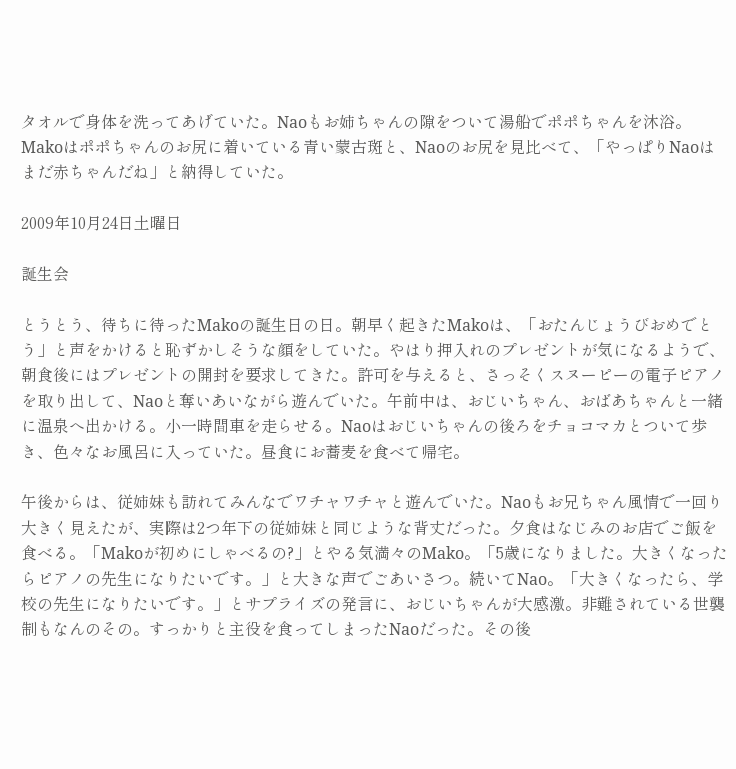タオルで身体を洗ってあげていた。Naoもお姉ちゃんの隙をついて湯船でポポちゃんを沐浴。Makoはポポちゃんのお尻に着いている青い蒙古斑と、Naoのお尻を見比べて、「やっぱりNaoはまだ赤ちゃんだね」と納得していた。

2009年10月24日土曜日

誕生会

とうとう、待ちに待ったMakoの誕生日の日。朝早く起きたMakoは、「おたんじょうびおめでとう」と声をかけると恥ずかしそうな顔をしていた。やはり押入れのプレゼントが気になるようで、朝食後にはプレゼントの開封を要求してきた。許可を与えると、さっそくスヌーピーの電子ピアノを取り出して、Naoと奪いあいながら遊んでいた。午前中は、おじいちゃん、おばあちゃんと一緒に温泉へ出かける。小一時間車を走らせる。Naoはおじいちゃんの後ろをチョコマカとついて歩き、色々なお風呂に入っていた。昼食にお蕎麦を食べて帰宅。

午後からは、従姉妹も訪れてみんなでワチャワチャと遊んでいた。Naoもお兄ちゃん風情で一回り大きく見えたが、実際は2つ年下の従姉妹と同じような背丈だった。夕食はなじみのお店でご飯を食べる。「Makoが初めにしゃべるの?」とやる気満々のMako。「5歳になりました。大きくなったらピアノの先生になりたいです。」と大きな声でごあいさつ。続いてNao。「大きくなったら、学校の先生になりたいです。」とサプライズの発言に、おじいちゃんが大感激。非難されている世襲制もなんのその。すっかりと主役を食ってしまったNaoだった。その後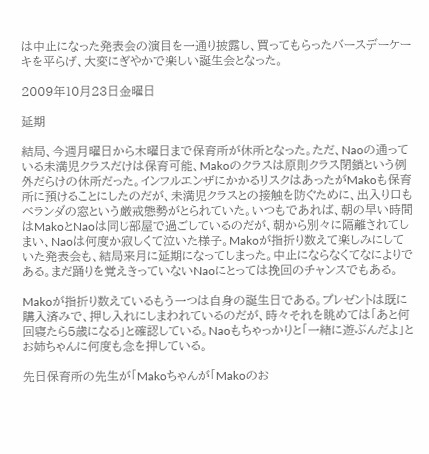は中止になった発表会の演目を一通り披露し、買ってもらったバースデーケーキを平らげ、大変にぎやかで楽しい誕生会となった。

2009年10月23日金曜日

延期

結局、今週月曜日から木曜日まで保育所が休所となった。ただ、Naoの通っている未満児クラスだけは保育可能、Makoのクラスは原則クラス閉鎖という例外だらけの休所だった。インフルエンザにかかるリスクはあったがMakoも保育所に預けることにしたのだが、未満児クラスとの接触を防ぐために、出入り口もベランダの窓という厳戒態勢がとられていた。いつもであれば、朝の早い時間はMakoとNaoは同じ部屋で過ごしているのだが、朝から別々に隔離されてしまい、Naoは何度か寂しくて泣いた様子。Makoが指折り数えて楽しみにしていた発表会も、結局来月に延期になってしまった。中止にならなくてなによりである。まだ踊りを覚えきっていないNaoにとっては挽回のチャンスでもある。

Makoが指折り数えているもう一つは自身の誕生日である。プレゼントは既に購入済みで、押し入れにしまわれているのだが、時々それを眺めては「あと何回寝たら5歳になる」と確認している。Naoもちゃっかりと「一緒に遊ぶんだよ」とお姉ちゃんに何度も念を押している。

先日保育所の先生が「Makoちゃんが「Makoのお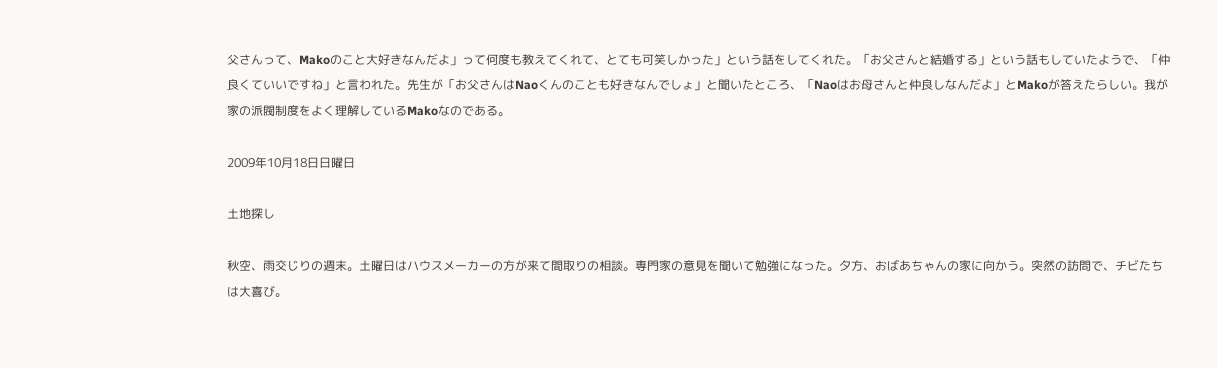父さんって、Makoのこと大好きなんだよ」って何度も教えてくれて、とても可笑しかった」という話をしてくれた。「お父さんと結婚する」という話もしていたようで、「仲良くていいですね」と言われた。先生が「お父さんはNaoくんのことも好きなんでしょ」と聞いたところ、「Naoはお母さんと仲良しなんだよ」とMakoが答えたらしい。我が家の派閥制度をよく理解しているMakoなのである。

2009年10月18日日曜日

土地探し

秋空、雨交じりの週末。土曜日はハウスメーカーの方が来て間取りの相談。専門家の意見を聞いて勉強になった。夕方、おばあちゃんの家に向かう。突然の訪問で、チビたちは大喜び。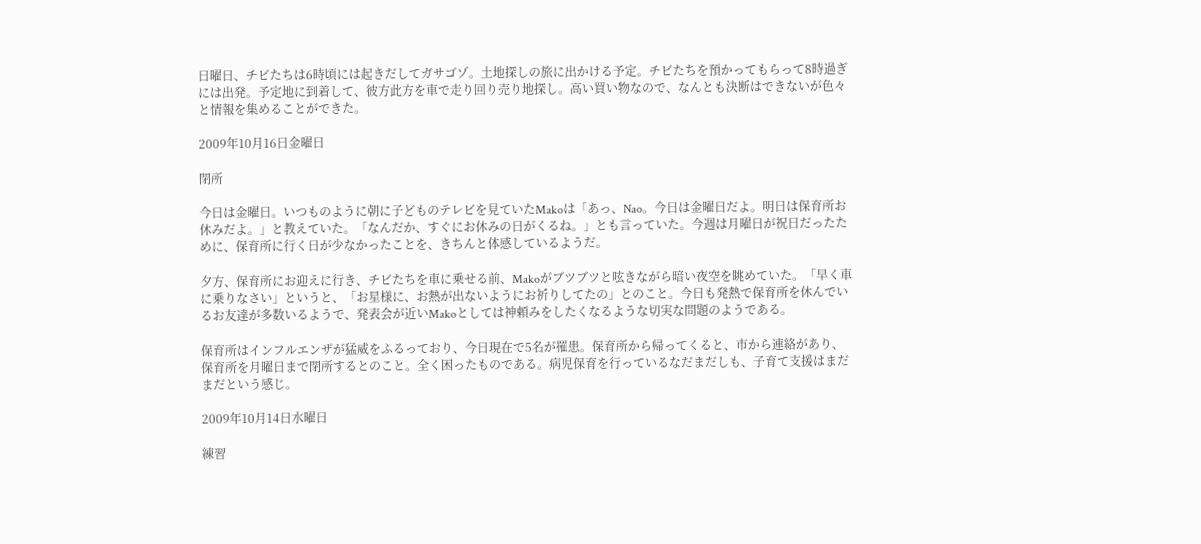日曜日、チビたちは6時頃には起きだしてガサゴゾ。土地探しの旅に出かける予定。チビたちを預かってもらって8時過ぎには出発。予定地に到着して、彼方此方を車で走り回り売り地探し。高い買い物なので、なんとも決断はできないが色々と情報を集めることができた。

2009年10月16日金曜日

閉所

今日は金曜日。いつものように朝に子どものテレビを見ていたMakoは「あっ、Nao。今日は金曜日だよ。明日は保育所お休みだよ。」と教えていた。「なんだか、すぐにお休みの日がくるね。」とも言っていた。今週は月曜日が祝日だったために、保育所に行く日が少なかったことを、きちんと体感しているようだ。

夕方、保育所にお迎えに行き、チビたちを車に乗せる前、Makoがブツブツと呟きながら暗い夜空を眺めていた。「早く車に乗りなさい」というと、「お星様に、お熱が出ないようにお祈りしてたの」とのこと。今日も発熱で保育所を休んでいるお友達が多数いるようで、発表会が近いMakoとしては神頼みをしたくなるような切実な問題のようである。

保育所はインフルエンザが猛威をふるっており、今日現在で5名が罹患。保育所から帰ってくると、市から連絡があり、保育所を月曜日まで閉所するとのこと。全く困ったものである。病児保育を行っているなだまだしも、子育て支援はまだまだという感じ。

2009年10月14日水曜日

練習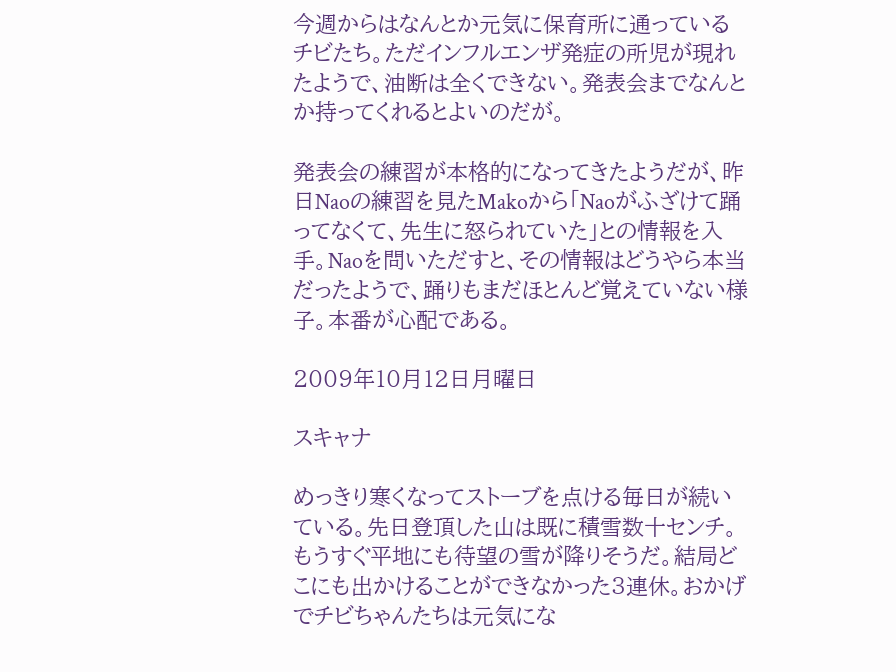今週からはなんとか元気に保育所に通っているチビたち。ただインフルエンザ発症の所児が現れたようで、油断は全くできない。発表会までなんとか持ってくれるとよいのだが。

発表会の練習が本格的になってきたようだが、昨日Naoの練習を見たMakoから「Naoがふざけて踊ってなくて、先生に怒られていた」との情報を入手。Naoを問いただすと、その情報はどうやら本当だったようで、踊りもまだほとんど覚えていない様子。本番が心配である。

2009年10月12日月曜日

スキャナ

めっきり寒くなってストーブを点ける毎日が続いている。先日登頂した山は既に積雪数十センチ。もうすぐ平地にも待望の雪が降りそうだ。結局どこにも出かけることができなかった3連休。おかげでチビちゃんたちは元気にな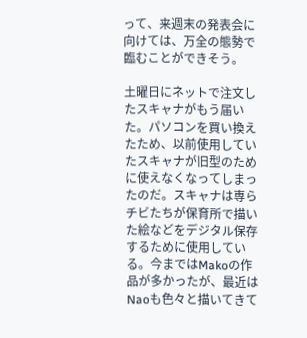って、来週末の発表会に向けては、万全の態勢で臨むことができそう。

土曜日にネットで注文したスキャナがもう届いた。パソコンを買い換えたため、以前使用していたスキャナが旧型のために使えなくなってしまったのだ。スキャナは専らチビたちが保育所で描いた絵などをデジタル保存するために使用している。今まではMakoの作品が多かったが、最近はNaoも色々と描いてきて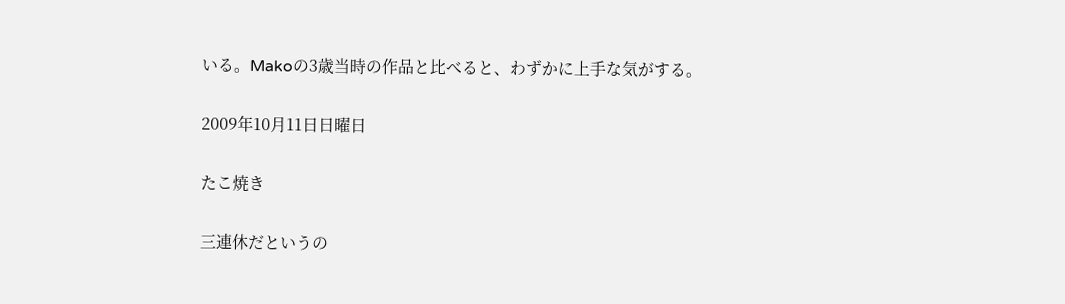いる。Makoの3歳当時の作品と比べると、わずかに上手な気がする。

2009年10月11日日曜日

たこ焼き

三連休だというの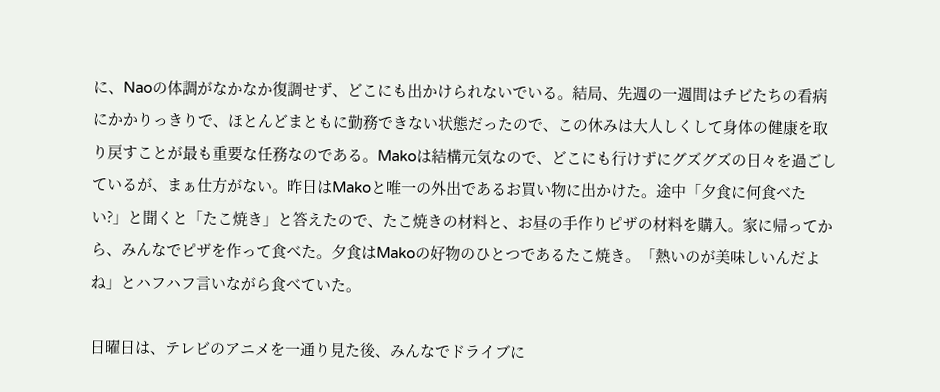に、Naoの体調がなかなか復調せず、どこにも出かけられないでいる。結局、先週の一週間はチビたちの看病にかかりっきりで、ほとんどまともに勤務できない状態だったので、この休みは大人しくして身体の健康を取り戻すことが最も重要な任務なのである。Makoは結構元気なので、どこにも行けずにグズグズの日々を過ごしているが、まぁ仕方がない。昨日はMakoと唯一の外出であるお買い物に出かけた。途中「夕食に何食べたい?」と聞くと「たこ焼き」と答えたので、たこ焼きの材料と、お昼の手作りピザの材料を購入。家に帰ってから、みんなでピザを作って食べた。夕食はMakoの好物のひとつであるたこ焼き。「熱いのが美味しいんだよね」とハフハフ言いながら食べていた。

日曜日は、テレビのアニメを一通り見た後、みんなでドライブに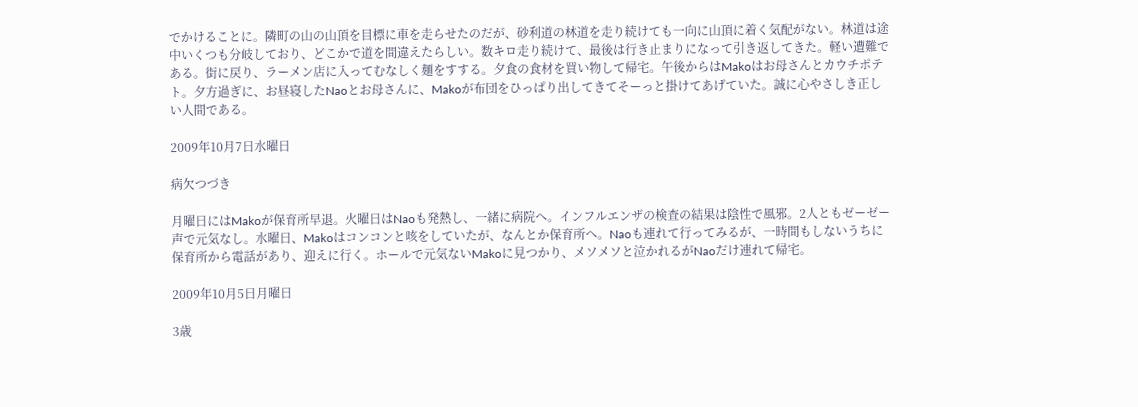でかけることに。隣町の山の山頂を目標に車を走らせたのだが、砂利道の林道を走り続けても一向に山頂に着く気配がない。林道は途中いくつも分岐しており、どこかで道を間違えたらしい。数キロ走り続けて、最後は行き止まりになって引き返してきた。軽い遭難である。街に戻り、ラーメン店に入ってむなしく麺をすする。夕食の食材を買い物して帰宅。午後からはMakoはお母さんとカウチポテト。夕方過ぎに、お昼寝したNaoとお母さんに、Makoが布団をひっぱり出してきてそーっと掛けてあげていた。誠に心やさしき正しい人間である。

2009年10月7日水曜日

病欠つづき

月曜日にはMakoが保育所早退。火曜日はNaoも発熱し、一緒に病院へ。インフルエンザの検査の結果は陰性で風邪。2人ともゼーゼー声で元気なし。水曜日、Makoはコンコンと咳をしていたが、なんとか保育所へ。Naoも連れて行ってみるが、一時間もしないうちに保育所から電話があり、迎えに行く。ホールで元気ないMakoに見つかり、メソメソと泣かれるがNaoだけ連れて帰宅。

2009年10月5日月曜日

3歳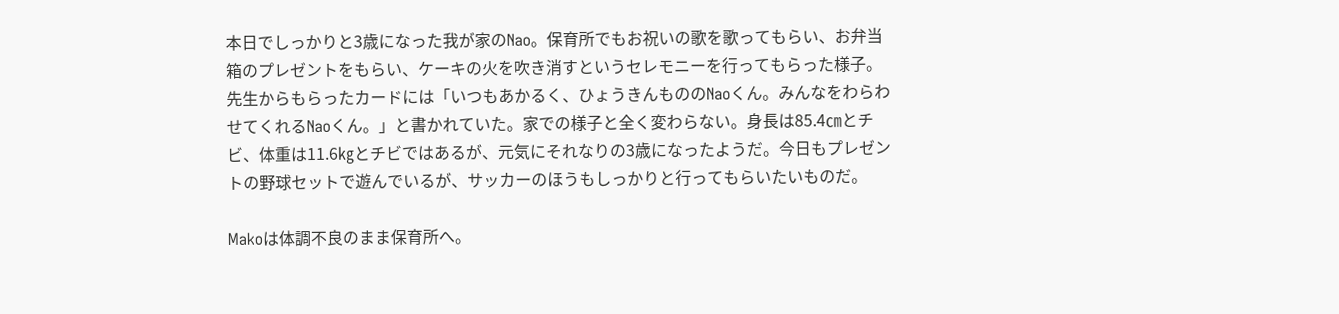本日でしっかりと3歳になった我が家のNao。保育所でもお祝いの歌を歌ってもらい、お弁当箱のプレゼントをもらい、ケーキの火を吹き消すというセレモニーを行ってもらった様子。先生からもらったカードには「いつもあかるく、ひょうきんもののNaoくん。みんなをわらわせてくれるNaoくん。」と書かれていた。家での様子と全く変わらない。身長は85.4㎝とチビ、体重は11.6㎏とチビではあるが、元気にそれなりの3歳になったようだ。今日もプレゼントの野球セットで遊んでいるが、サッカーのほうもしっかりと行ってもらいたいものだ。

Makoは体調不良のまま保育所へ。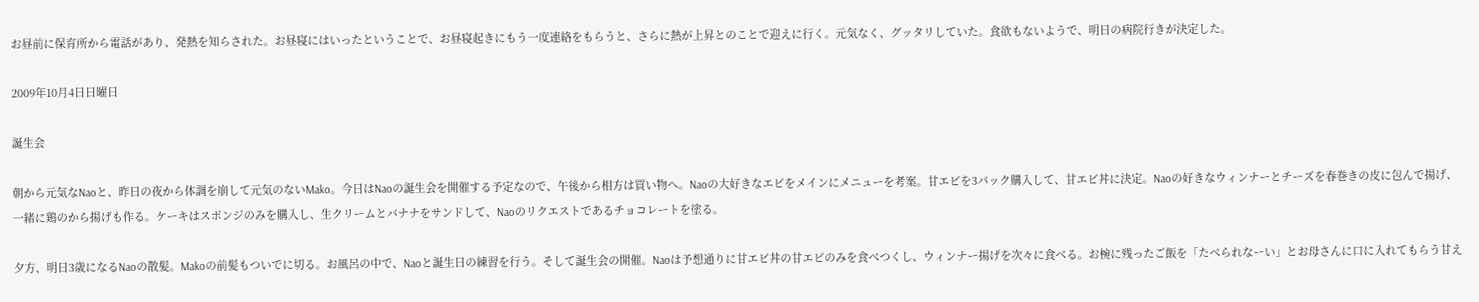お昼前に保育所から電話があり、発熱を知らされた。お昼寝にはいったということで、お昼寝起きにもう一度連絡をもらうと、さらに熱が上昇とのことで迎えに行く。元気なく、グッタリしていた。食欲もないようで、明日の病院行きが決定した。

2009年10月4日日曜日

誕生会

朝から元気なNaoと、昨日の夜から体調を崩して元気のないMako。今日はNaoの誕生会を開催する予定なので、午後から相方は買い物へ。Naoの大好きなエビをメインにメニューを考案。甘エビを3パック購入して、甘エビ丼に決定。Naoの好きなウィンナーとチーズを春巻きの皮に包んで揚げ、一緒に鶏のから揚げも作る。ケーキはスポンジのみを購入し、生クリームとバナナをサンドして、Naoのリクエストであるチョコレートを塗る。

夕方、明日3歳になるNaoの散髪。Makoの前髪もついでに切る。お風呂の中で、Naoと誕生日の練習を行う。そして誕生会の開催。Naoは予想通りに甘エビ丼の甘エビのみを食べつくし、ウィンナー揚げを次々に食べる。お椀に残ったご飯を「たべられなーい」とお母さんに口に入れてもらう甘え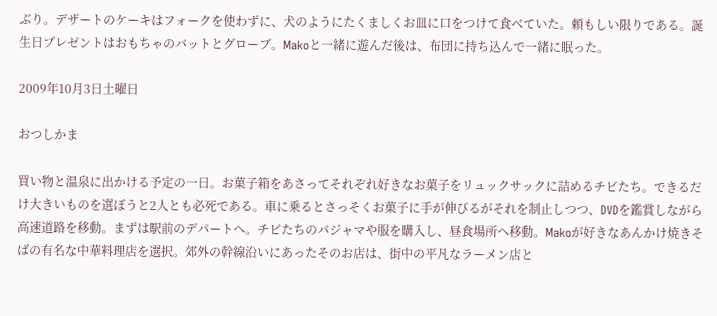ぶり。デザートのケーキはフォークを使わずに、犬のようにたくましくお皿に口をつけて食べていた。頼もしい限りである。誕生日プレゼントはおもちゃのバットとグローブ。Makoと一緒に遊んだ後は、布団に持ち込んで一緒に眠った。

2009年10月3日土曜日

おつしかま

買い物と温泉に出かける予定の一日。お菓子箱をあさってそれぞれ好きなお菓子をリュックサックに詰めるチビたち。できるだけ大きいものを選ぼうと2人とも必死である。車に乗るとさっそくお菓子に手が伸びるがそれを制止しつつ、DVDを鑑賞しながら高速道路を移動。まずは駅前のデパートへ。チビたちのパジャマや服を購入し、昼食場所へ移動。Makoが好きなあんかけ焼きそばの有名な中華料理店を選択。郊外の幹線沿いにあったそのお店は、街中の平凡なラーメン店と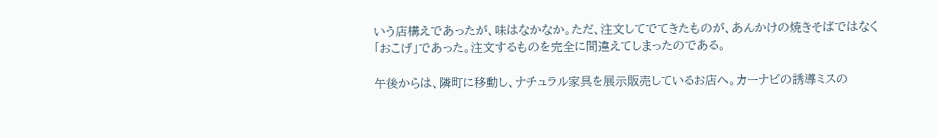いう店構えであったが、味はなかなか。ただ、注文してでてきたものが、あんかけの焼きそばではなく「おこげ」であった。注文するものを完全に間違えてしまったのである。

午後からは、隣町に移動し、ナチュラル家具を展示販売しているお店へ。カーナビの誘導ミスの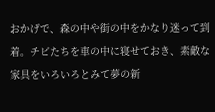おかげで、森の中や街の中をかなり迷って到着。チビたちを車の中に寝せておき、素敵な家具をいろいろとみて夢の新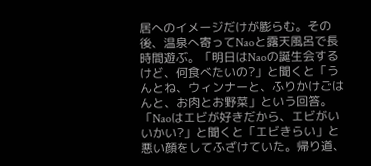居へのイメージだけが膨らむ。その後、温泉へ寄ってNaoと露天風呂で長時間遊ぶ。「明日はNaoの誕生会するけど、何食べたいの?」と聞くと「うんとね、ウィンナーと、ふりかけごはんと、お肉とお野菜」という回答。「Naoはエビが好きだから、エビがいいかい?」と聞くと「エビきらい」と悪い顔をしてふざけていた。帰り道、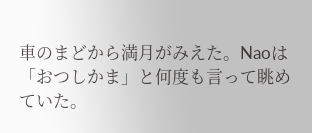車のまどから満月がみえた。Naoは「おつしかま」と何度も言って眺めていた。